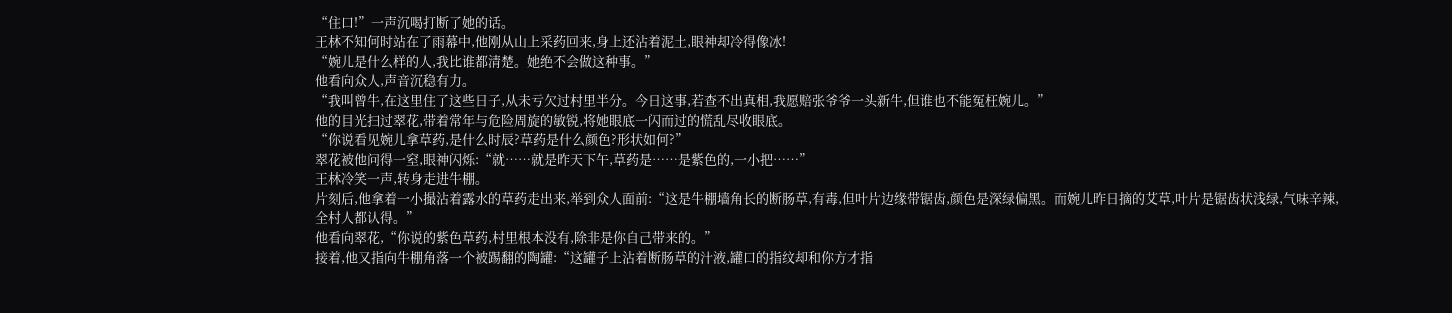“住口!”一声沉喝打断了她的话。
王林不知何时站在了雨幕中,他刚从山上采药回来,身上还沾着泥土,眼神却冷得像冰!
“婉儿是什么样的人,我比谁都清楚。她绝不会做这种事。”
他看向众人,声音沉稳有力。
“我叫曾牛,在这里住了这些日子,从未亏欠过村里半分。今日这事,若查不出真相,我愿赔张爷爷一头新牛,但谁也不能冤枉婉儿。”
他的目光扫过翠花,带着常年与危险周旋的敏锐,将她眼底一闪而过的慌乱尽收眼底。
“你说看见婉儿拿草药,是什么时辰?草药是什么颜色?形状如何?”
翠花被他问得一窒,眼神闪烁:“就……就是昨天下午,草药是……是紫色的,一小把……”
王林冷笑一声,转身走进牛棚。
片刻后,他拿着一小撮沾着露水的草药走出来,举到众人面前:“这是牛棚墙角长的断肠草,有毒,但叶片边缘带锯齿,颜色是深绿偏黑。而婉儿昨日摘的艾草,叶片是锯齿状浅绿,气味辛辣,全村人都认得。”
他看向翠花,“你说的紫色草药,村里根本没有,除非是你自己带来的。”
接着,他又指向牛棚角落一个被踢翻的陶罐:“这罐子上沾着断肠草的汁液,罐口的指纹却和你方才指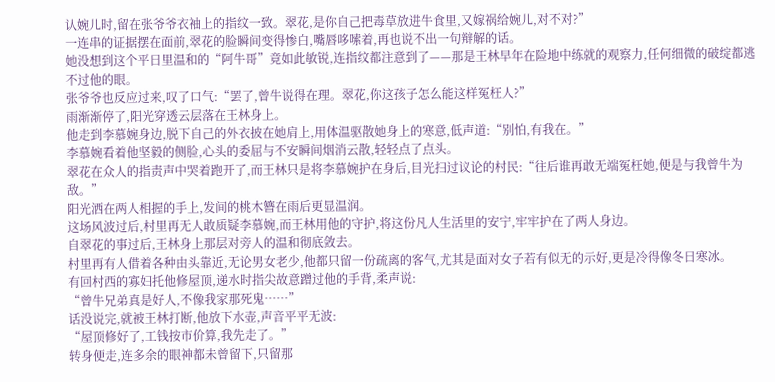认婉儿时,留在张爷爷衣袖上的指纹一致。翠花,是你自己把毒草放进牛食里,又嫁祸给婉儿,对不对?”
一连串的证据摆在面前,翠花的脸瞬间变得惨白,嘴唇哆嗦着,再也说不出一句辩解的话。
她没想到这个平日里温和的“阿牛哥”竟如此敏锐,连指纹都注意到了——那是王林早年在险地中练就的观察力,任何细微的破绽都逃不过他的眼。
张爷爷也反应过来,叹了口气:“罢了,曾牛说得在理。翠花,你这孩子怎么能这样冤枉人?”
雨渐渐停了,阳光穿透云层落在王林身上。
他走到李慕婉身边,脱下自己的外衣披在她肩上,用体温驱散她身上的寒意,低声道:“别怕,有我在。”
李慕婉看着他坚毅的侧脸,心头的委屈与不安瞬间烟消云散,轻轻点了点头。
翠花在众人的指责声中哭着跑开了,而王林只是将李慕婉护在身后,目光扫过议论的村民:“往后谁再敢无端冤枉她,便是与我曾牛为敌。”
阳光洒在两人相握的手上,发间的桃木簪在雨后更显温润。
这场风波过后,村里再无人敢质疑李慕婉,而王林用他的守护,将这份凡人生活里的安宁,牢牢护在了两人身边。
自翠花的事过后,王林身上那层对旁人的温和彻底敛去。
村里再有人借着各种由头靠近,无论男女老少,他都只留一份疏离的客气,尤其是面对女子若有似无的示好,更是冷得像冬日寒冰。
有回村西的寡妇托他修屋顶,递水时指尖故意蹭过他的手背,柔声说:
“曾牛兄弟真是好人,不像我家那死鬼……”
话没说完,就被王林打断,他放下水壶,声音平平无波:
“屋顶修好了,工钱按市价算,我先走了。”
转身便走,连多余的眼神都未曾留下,只留那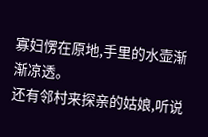寡妇愣在原地,手里的水壶渐渐凉透。
还有邻村来探亲的姑娘,听说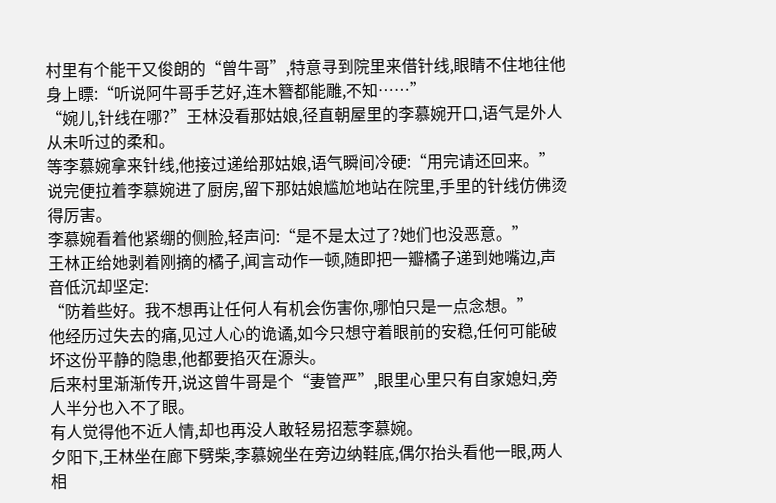村里有个能干又俊朗的“曾牛哥”,特意寻到院里来借针线,眼睛不住地往他身上瞟:“听说阿牛哥手艺好,连木簪都能雕,不知……”
“婉儿,针线在哪?”王林没看那姑娘,径直朝屋里的李慕婉开口,语气是外人从未听过的柔和。
等李慕婉拿来针线,他接过递给那姑娘,语气瞬间冷硬:“用完请还回来。”
说完便拉着李慕婉进了厨房,留下那姑娘尴尬地站在院里,手里的针线仿佛烫得厉害。
李慕婉看着他紧绷的侧脸,轻声问:“是不是太过了?她们也没恶意。”
王林正给她剥着刚摘的橘子,闻言动作一顿,随即把一瓣橘子递到她嘴边,声音低沉却坚定:
“防着些好。我不想再让任何人有机会伤害你,哪怕只是一点念想。”
他经历过失去的痛,见过人心的诡谲,如今只想守着眼前的安稳,任何可能破坏这份平静的隐患,他都要掐灭在源头。
后来村里渐渐传开,说这曾牛哥是个“妻管严”,眼里心里只有自家媳妇,旁人半分也入不了眼。
有人觉得他不近人情,却也再没人敢轻易招惹李慕婉。
夕阳下,王林坐在廊下劈柴,李慕婉坐在旁边纳鞋底,偶尔抬头看他一眼,两人相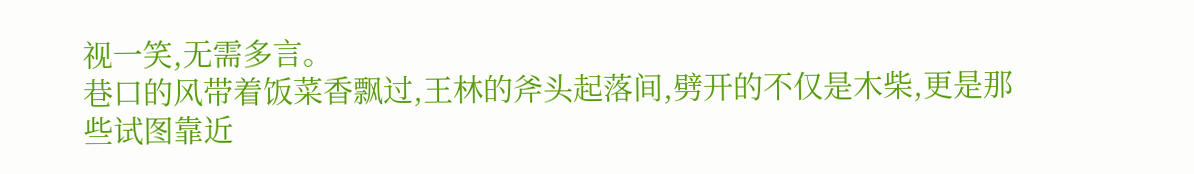视一笑,无需多言。
巷口的风带着饭菜香飘过,王林的斧头起落间,劈开的不仅是木柴,更是那些试图靠近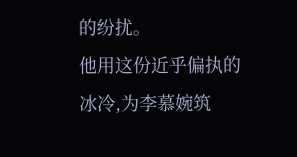的纷扰。
他用这份近乎偏执的冰冷,为李慕婉筑